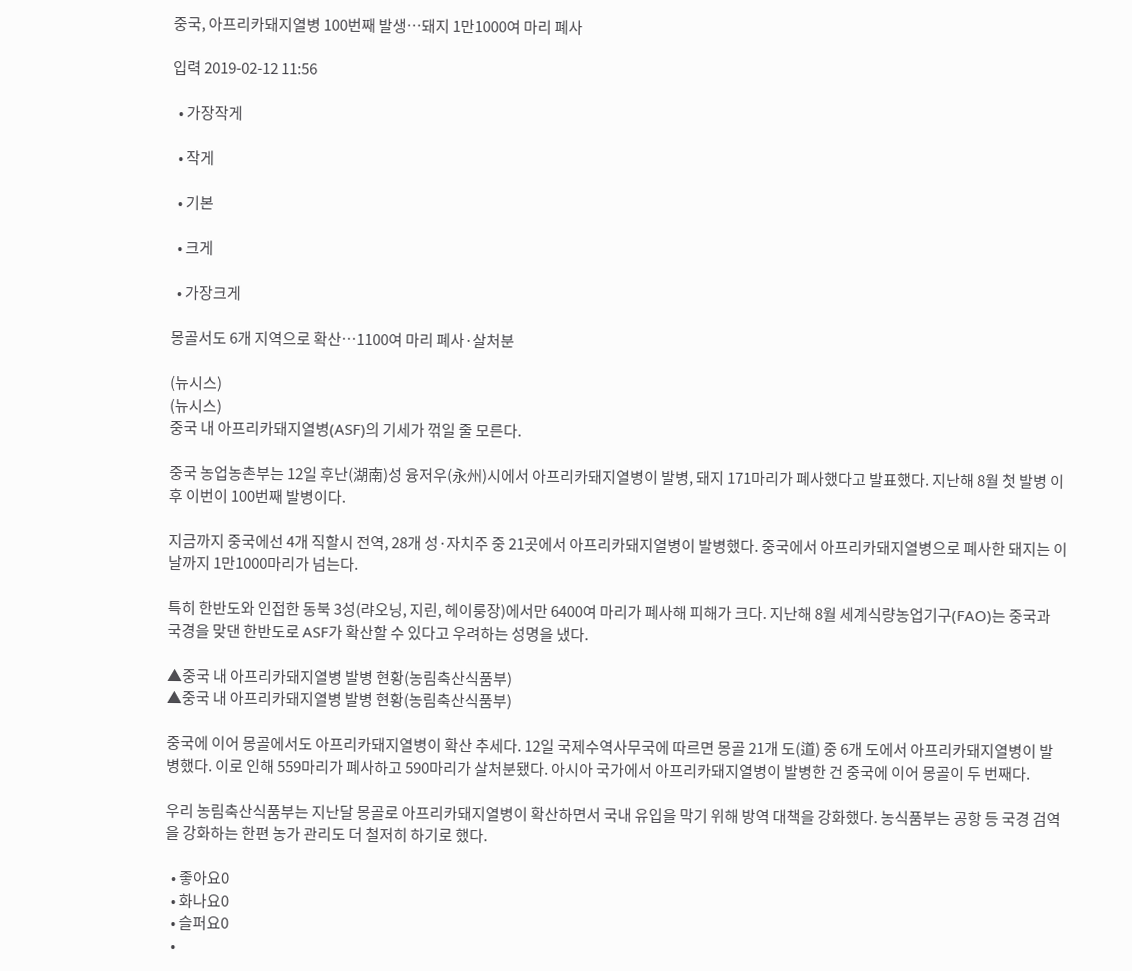중국, 아프리카돼지열병 100번째 발생…돼지 1만1000여 마리 폐사

입력 2019-02-12 11:56

  • 가장작게

  • 작게

  • 기본

  • 크게

  • 가장크게

몽골서도 6개 지역으로 확산…1100여 마리 폐사·살처분

(뉴시스)
(뉴시스)
중국 내 아프리카돼지열병(ASF)의 기세가 꺾일 줄 모른다.

중국 농업농촌부는 12일 후난(湖南)성 융저우(永州)시에서 아프리카돼지열병이 발병, 돼지 171마리가 폐사했다고 발표했다. 지난해 8월 첫 발병 이후 이번이 100번째 발병이다.

지금까지 중국에선 4개 직할시 전역, 28개 성·자치주 중 21곳에서 아프리카돼지열병이 발병했다. 중국에서 아프리카돼지열병으로 폐사한 돼지는 이날까지 1만1000마리가 넘는다.

특히 한반도와 인접한 동북 3성(랴오닝, 지린, 헤이룽장)에서만 6400여 마리가 폐사해 피해가 크다. 지난해 8월 세계식량농업기구(FAO)는 중국과 국경을 맞댄 한반도로 ASF가 확산할 수 있다고 우려하는 성명을 냈다.

▲중국 내 아프리카돼지열병 발병 현황(농림축산식품부)
▲중국 내 아프리카돼지열병 발병 현황(농림축산식품부)

중국에 이어 몽골에서도 아프리카돼지열병이 확산 추세다. 12일 국제수역사무국에 따르면 몽골 21개 도(道) 중 6개 도에서 아프리카돼지열병이 발병했다. 이로 인해 559마리가 폐사하고 590마리가 살처분됐다. 아시아 국가에서 아프리카돼지열병이 발병한 건 중국에 이어 몽골이 두 번째다.

우리 농림축산식품부는 지난달 몽골로 아프리카돼지열병이 확산하면서 국내 유입을 막기 위해 방역 대책을 강화했다. 농식품부는 공항 등 국경 검역을 강화하는 한편 농가 관리도 더 철저히 하기로 했다.

  • 좋아요0
  • 화나요0
  • 슬퍼요0
  •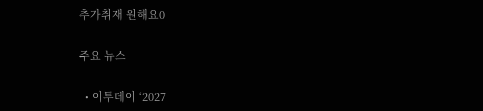추가취재 원해요0

주요 뉴스

  • 이투데이 ‘2027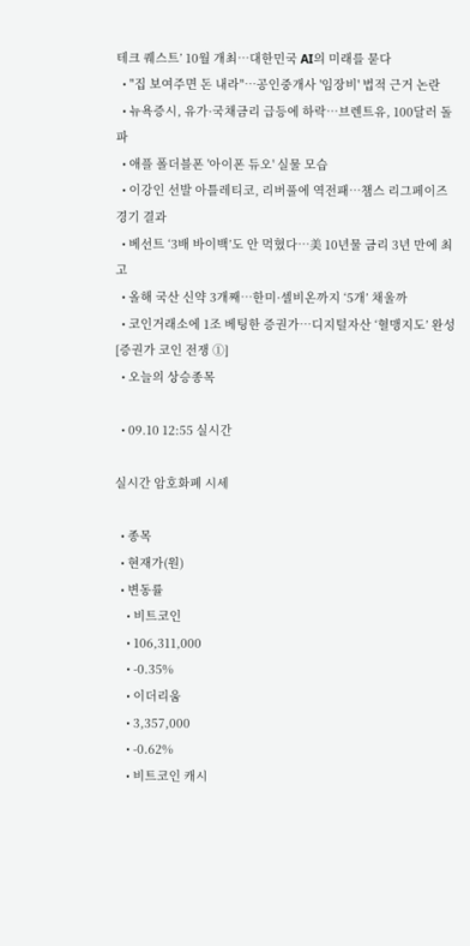테크 퀘스트’ 10월 개최⋯대한민국 AI의 미래를 묻다
  • "집 보여주면 돈 내라"⋯공인중개사 '임장비' 법적 근거 논란
  • 뉴욕증시, 유가·국채금리 급등에 하락…브렌트유, 100달러 돌파
  • 애플 폴더블폰 '아이폰 듀오' 실물 모습
  • 이강인 선발 아틀레티코, 리버풀에 역전패…챔스 리그페이즈 경기 결과
  • 베선트 ‘3배 바이백’도 안 먹혔다⋯美 10년물 금리 3년 만에 최고
  • 올해 국산 신약 3개째…한미·셀비온까지 ‘5개’ 채울까
  • 코인거래소에 1조 베팅한 증권가…디지털자산 ‘혈맹지도’ 완성 [증권가 코인 전쟁 ①]
  • 오늘의 상승종목

  • 09.10 12:55 실시간

실시간 암호화폐 시세

  • 종목
  • 현재가(원)
  • 변동률
    • 비트코인
    • 106,311,000
    • -0.35%
    • 이더리움
    • 3,357,000
    • -0.62%
    • 비트코인 캐시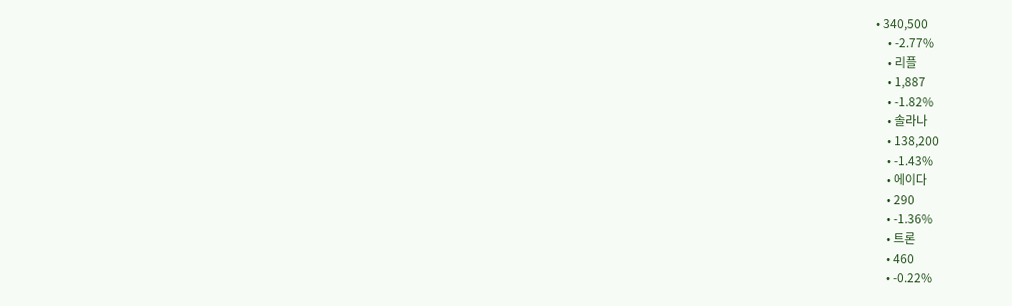• 340,500
    • -2.77%
    • 리플
    • 1,887
    • -1.82%
    • 솔라나
    • 138,200
    • -1.43%
    • 에이다
    • 290
    • -1.36%
    • 트론
    • 460
    • -0.22%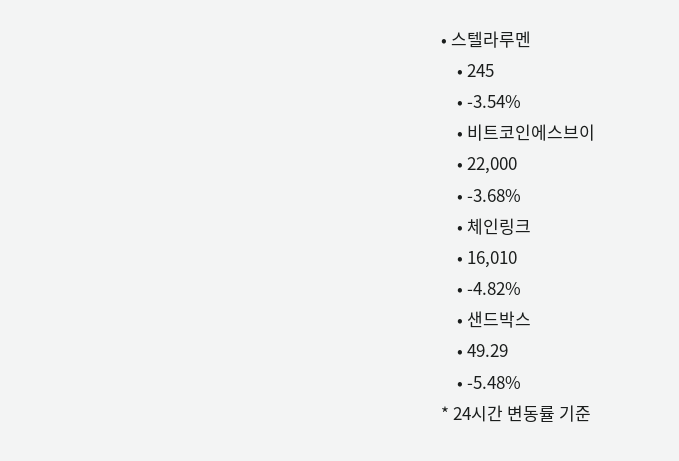• 스텔라루멘
    • 245
    • -3.54%
    • 비트코인에스브이
    • 22,000
    • -3.68%
    • 체인링크
    • 16,010
    • -4.82%
    • 샌드박스
    • 49.29
    • -5.48%
* 24시간 변동률 기준